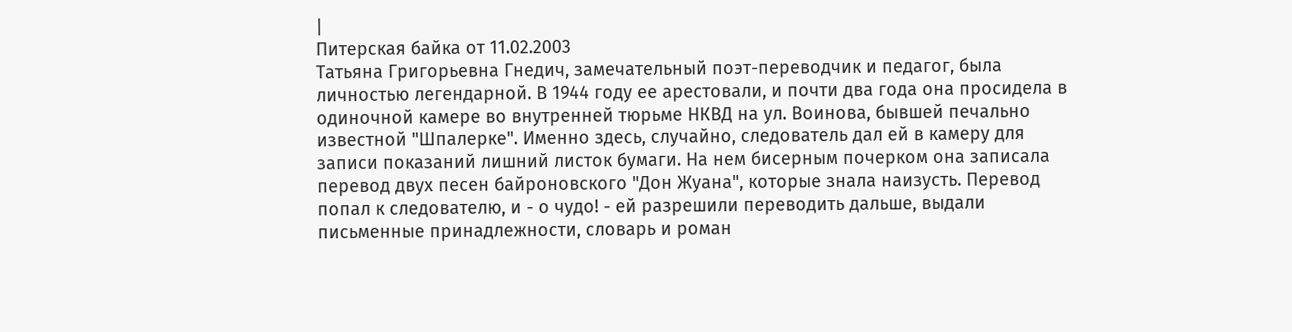|
Питерская байка от 11.02.2003
Татьяна Григорьевна Гнедич, замечательный поэт-переводчик и педагог, была личностью легендарной. В 1944 году ее арестовали, и почти два года она просидела в одиночной камере во внутренней тюрьме НКВД на ул. Воинова, бывшей печально известной "Шпалерке". Именно здесь, случайно, следователь дал ей в камеру для записи показаний лишний листок бумаги. На нем бисерным почерком она записала перевод двух песен байроновского "Дон Жуана", которые знала наизусть. Перевод попал к следователю, и - о чудо! - ей разрешили переводить дальше, выдали письменные принадлежности, словарь и роман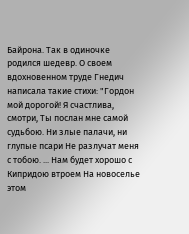Байрона. Так в одиночке родился шедевр. О своем вдохновенном труде Гнедич написала такие стихи: "Гордон мой дорогой! Я счастлива, смотри, Ты послан мне самой судьбою. Ни злые палачи, ни глупые псари Не разлучат меня с тобою. ... Нам будет хорошо с Кипридою втроем На новоселье этом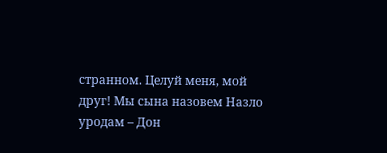странном. Целуй меня, мой друг! Мы сына назовем Назло уродам – Дон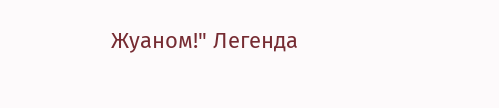Жуаном!" Легенда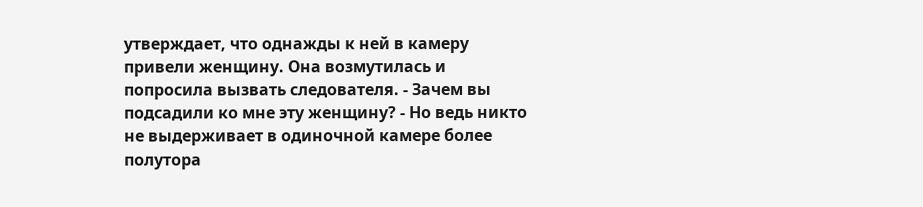утверждает, что однажды к ней в камеру привели женщину. Она возмутилась и попросила вызвать следователя. - Зачем вы подсадили ко мне эту женщину? - Но ведь никто не выдерживает в одиночной камере более полутора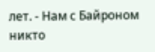лет. - Нам с Байроном никто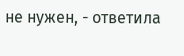не нужен, - ответила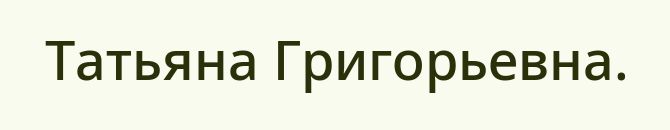Татьяна Григорьевна.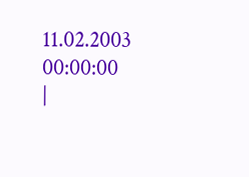11.02.2003 00:00:00
|